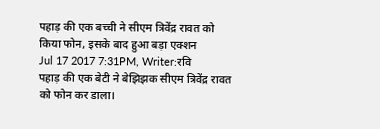पहाड़ की एक बच्ची ने सीएम त्रिवेंद्र रावत को किया फोन, इसके बाद हुआ बड़ा एक्शन
Jul 17 2017 7:31PM, Writer:रवि
पहाड़ की एक बेटी ने बेझिझक सीएम त्रिवेंद्र रावत को फोन कर डाला।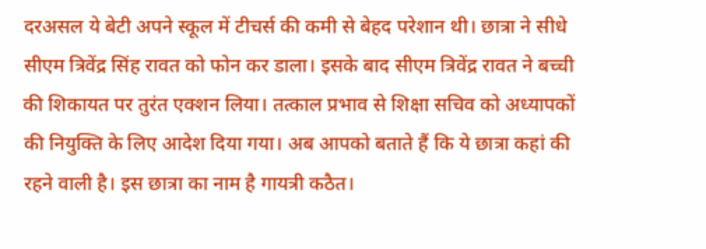दरअसल ये बेटी अपने स्कूल में टीचर्स की कमी से बेहद परेशान थी। छात्रा ने सीधे सीएम त्रिवेंद्र सिंह रावत को फोन कर डाला। इसके बाद सीएम त्रिवेंद्र रावत ने बच्ची की शिकायत पर तुरंत एक्शन लिया। तत्काल प्रभाव से शिक्षा सचिव को अध्यापकों की नियुक्ति के लिए आदेश दिया गया। अब आपको बताते हैं कि ये छात्रा कहां की रहने वाली है। इस छात्रा का नाम है गायत्री कठैत।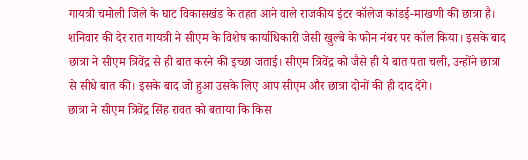गायत्री चमोली जिले के घाट विकासखंड के तहत आने वाले राजकीय इंटर कॉलेज कांडई-माखणी की छात्रा है। शनिवार की देर रात गायत्री ने सीएम के विशेष कार्याधिकारी जेसी खुल्बे के फोन नंबर पर कॉल किया। इसके बाद छात्रा ने सीएम त्रिवेंद्र से ही बात करने की इच्छा जताई। सीएम त्रिवेंद्र को जैसे ही ये बात पता चली, उन्होंने छात्रा से सीधे बात की। इसके बाद जो हुआ उसके लिए आप सीएम और छात्रा दोनों की ही दाद देंगे।
छात्रा ने सीएम त्रिवेंद्र सिंह रावत को बताया कि किस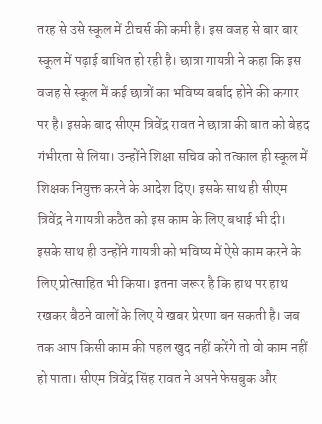तरह से उसे स्कूल में टीचर्स की कमी है। इस वजह से बार बार स्कूल में पढ़ाई बाधित हो रही है। छात्रा गायत्री ने कहा कि इस वजह से स्कूल में कई छात्रों का भविष्य बर्बाद होने की कगार पर है। इसके बाद सीएम त्रिवेंद्र रावत ने छात्रा की बात को बेहद गंभीरता से लिया। उन्होंने शिक्षा सचिव को तत्काल ही स्कूल में शिक्षक नियुक्त करने के आदेश दिए। इसके साथ ही सीएम त्रिवेंद्र ने गायत्री कठैत को इस काम के लिए बधाई भी दी। इसके साथ ही उन्होंने गायत्री को भविष्य में ऐसे काम करने के लिए प्रोत्साहित भी किया। इतना जरूर है कि हाथ पर हाथ रखकर बैठने वालों के लिए ये खबर प्रेरणा बन सकती है। जब तक आप किसी काम की पहल खुद नहीं करेंगे तो वो काम नहीं हो पाता। सीएम त्रिवेंद्र सिंह रावत ने अपने फेसबुक और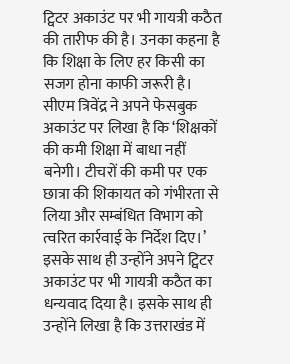ट्विटर अकाउंट पर भी गायत्री कठैत की तारीफ की है। उनका कहना है कि शिक्षा के लिए हर किसी का सजग होना काफी जरूरी है।
सीएम त्रिवेंद्र ने अपने फेसबुक अकाउंट पर लिखा है कि ‘शिक्षकों की कमी शिक्षा में बाधा नहीं बनेगी। टीचरों की कमी पर एक छात्रा की शिकायत को गंभीरता से लिया और सम्बंधित विभाग को त्वरित कार्रवाई के निर्देश दिए।’ इसके साथ ही उन्होंने अपने ट्विटर अकाउंट पर भी गायत्री कठैत का धन्यवाद दिया है। इसके साथ ही उन्होंने लिखा है कि उत्तराखंड में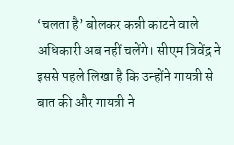‘चलता है’ बोलकर कन्नी काटने वाले अधिकारी अब नहीं चलेंगे। सीएम त्रिवेंद्र ने इससे पहले लिखा है कि उन्होंने गायत्री से बात की और गायत्री ने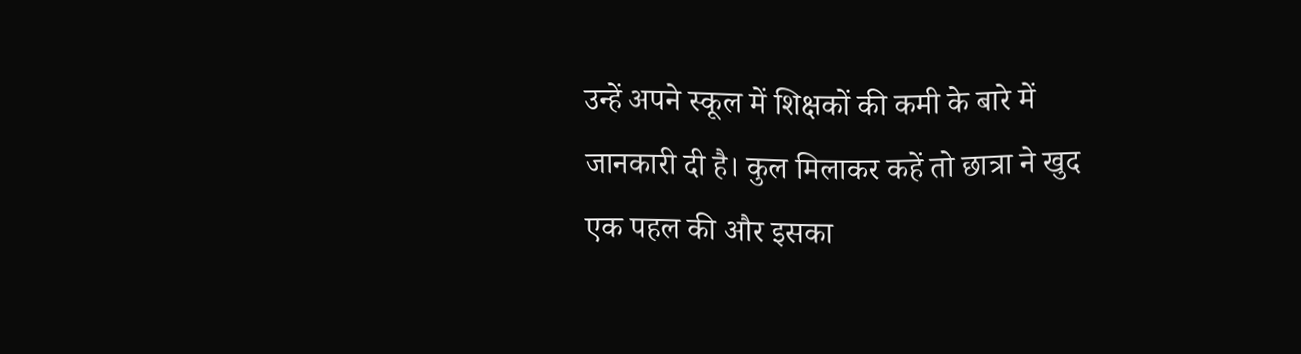उन्हें अपने स्कूल में शिक्षकों की कमी के बारे में जानकारी दी है। कुल मिलाकर कहें तो छात्रा ने खुद एक पहल की और इसका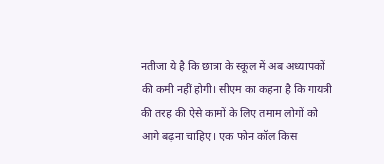नतीजा ये है कि छात्रा के स्कूल में अब अध्यापकों की कमी नहीं होगी। सीएम का कहना है कि गायत्री की तरह की ऐसे कामों के लिए तमाम लोगों को आगे बढ़ना चाहिए। एक फोन कॉल किस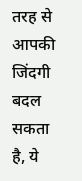तरह से आपकी जिंदगी बदल सकता है, ये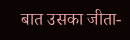बात उसका जीता-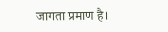जागता प्रमाण है।